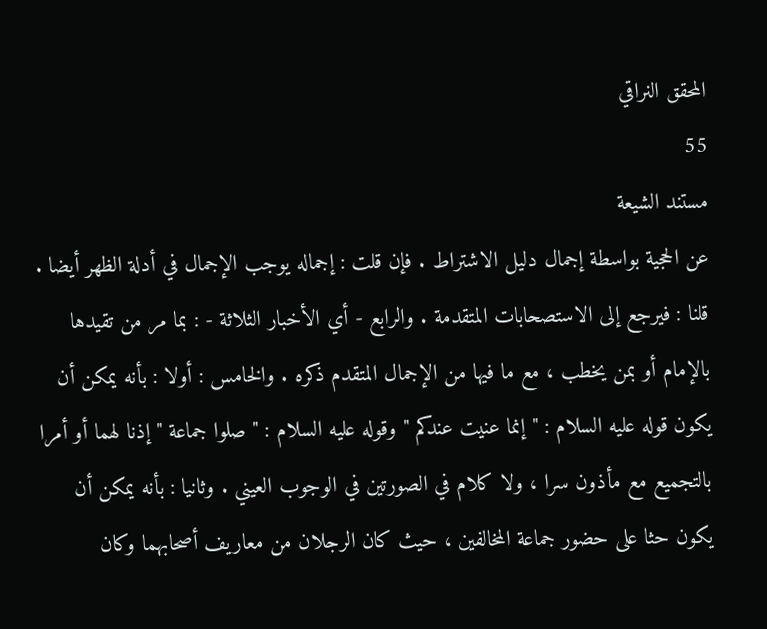المحقق النراقي
55
مستند الشيعة
عن الحجية بواسطة إجمال دليل الاشتراط . فإن قلت : إجماله يوجب الإجمال في أدلة الظهر أيضا . قلنا : فيرجع إلى الاستصحابات المتقدمة . والرابع - أي الأخبار الثلاثة - : بما مر من تقيدها بالإمام أو بمن يخطب ، مع ما فيها من الإجمال المتقدم ذكره . والخامس : أولا : بأنه يمكن أن يكون قوله عليه السلام : " إنما عنيت عندكم " وقوله عليه السلام : " صلوا جماعة " إذنا لهما أو أمرا بالتجميع مع مأذون سرا ، ولا كلام في الصورتين في الوجوب العيني . وثانيا : بأنه يمكن أن يكون حثا على حضور جماعة المخالفين ، حيث كان الرجلان من معاريف أصحابهما وكان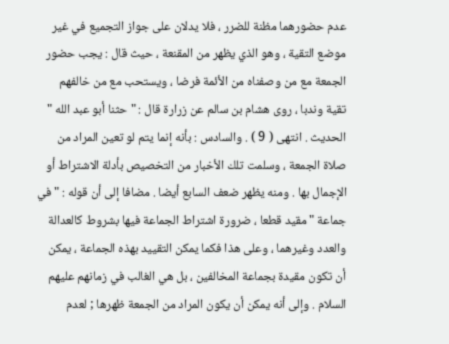عدم حضورهما مظنة للضرر ، فلا يدلان على جواز التجميع في غير موضع التقية ، وهو الذي يظهر من المقنعة ، حيث قال : يجب حضور الجمعة مع من وصفناه من الأئمة فرضا ، ويستحب مع من خالفهم تقية وندبا ، روى هشام بن سالم عن زرارة قال : " حثنا أبو عبد الله " الحديث . انتهى ( 9 ) . والسادس : بأنه إنما يتم لو تعين المراد من صلاة الجمعة ، وسلمت تلك الأخبار من التخصيص بأدلة الاشتراط أو الإجمال بها . ومنه يظهر ضعف السابع أيضا . مضافا إلى أن قوله : " في جماعة " مقيد قطعا ، ضرورة اشتراط الجماعة فيها بشروط كالعدالة والعدد وغيرهما ، وعلى هذا فكما يمكن التقييد بهذه الجماعة ، يمكن أن تكون مقيدة بجماعة المخالفين ، بل هي الغالب في زمانهم عليهم السلام . وإلى أنه يمكن أن يكون المراد من الجمعة ظهرها ; لعدم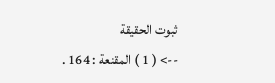ثبوت الحقيقة
--> ( 1 ) المقنعة : 164 .